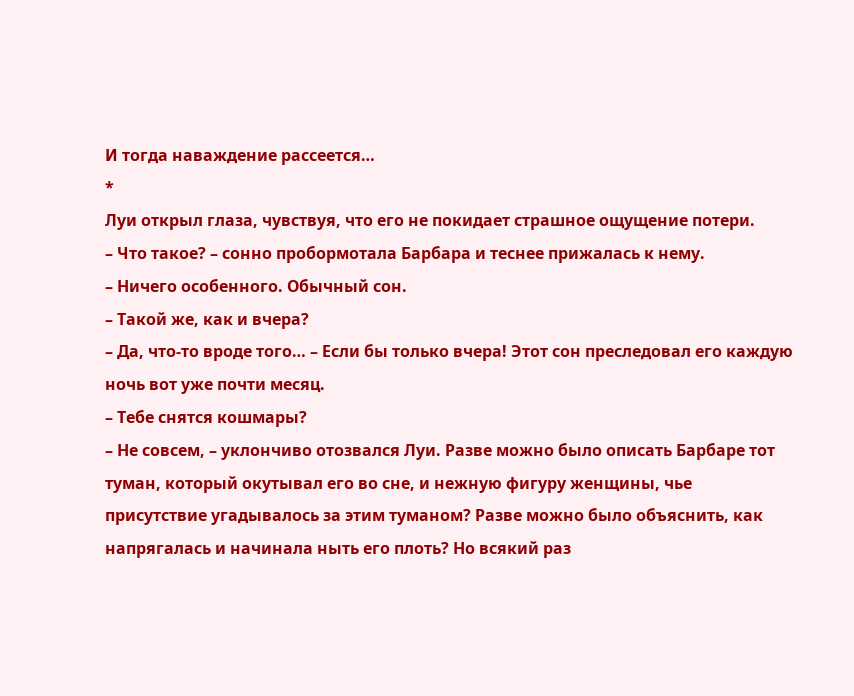И тогда наваждение рассеется…
*
Луи открыл глаза, чувствуя, что его не покидает страшное ощущение потери.
– Что такое? – сонно пробормотала Барбара и теснее прижалась к нему.
– Ничего особенного. Обычный сон.
– Такой же, как и вчера?
– Да, что-то вроде того… – Если бы только вчера! Этот сон преследовал его каждую ночь вот уже почти месяц.
– Тебе снятся кошмары?
– Не совсем, – уклончиво отозвался Луи. Разве можно было описать Барбаре тот туман, который окутывал его во сне, и нежную фигуру женщины, чье присутствие угадывалось за этим туманом? Разве можно было объяснить, как напрягалась и начинала ныть его плоть? Но всякий раз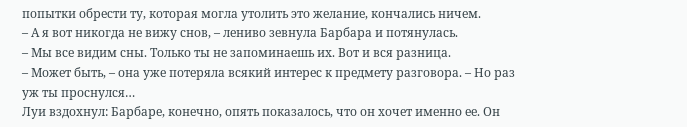попытки обрести ту, которая могла утолить это желание, кончались ничем.
– А я вот никогда не вижу снов, – лениво зевнула Барбара и потянулась.
– Мы все видим сны. Только ты не запоминаешь их. Вот и вся разница.
– Может быть, – она уже потеряла всякий интерес к предмету разговора. – Но раз уж ты проснулся…
Луи вздохнул: Барбаре, конечно, опять показалось, что он хочет именно ее. Он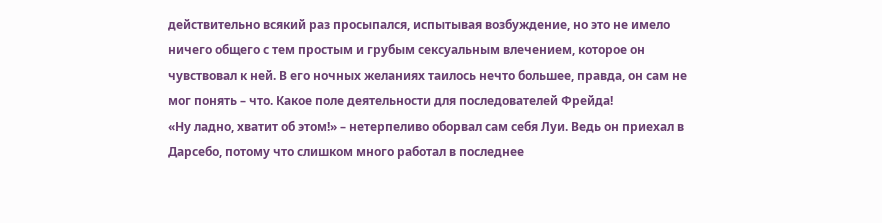действительно всякий раз просыпался, испытывая возбуждение, но это не имело ничего общего с тем простым и грубым сексуальным влечением, которое он чувствовал к ней. В его ночных желаниях таилось нечто большее, правда, он сам не мог понять – что. Какое поле деятельности для последователей Фрейда!
«Ну ладно, хватит об этом!» – нетерпеливо оборвал сам себя Луи. Ведь он приехал в Дарсебо, потому что слишком много работал в последнее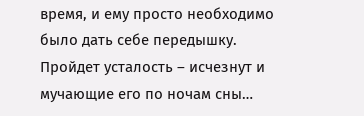время, и ему просто необходимо было дать себе передышку. Пройдет усталость – исчезнут и мучающие его по ночам сны…